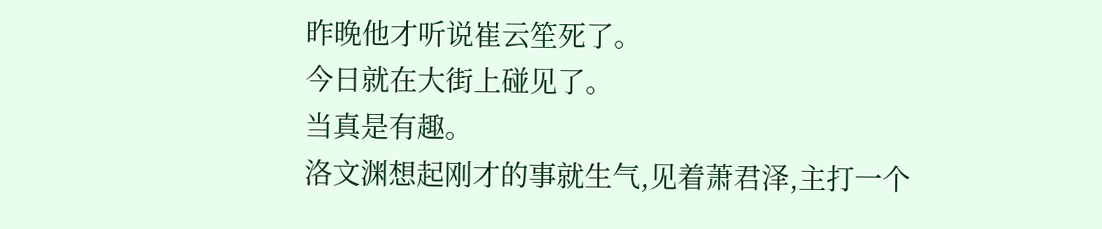昨晚他才听说崔云笙死了。
今日就在大街上碰见了。
当真是有趣。
洛文渊想起刚才的事就生气,见着萧君泽,主打一个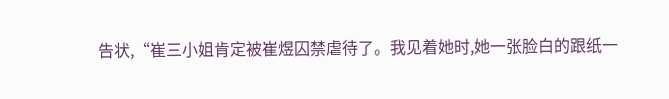告状,“崔三小姐肯定被崔煜囚禁虐待了。我见着她时,她一张脸白的跟纸一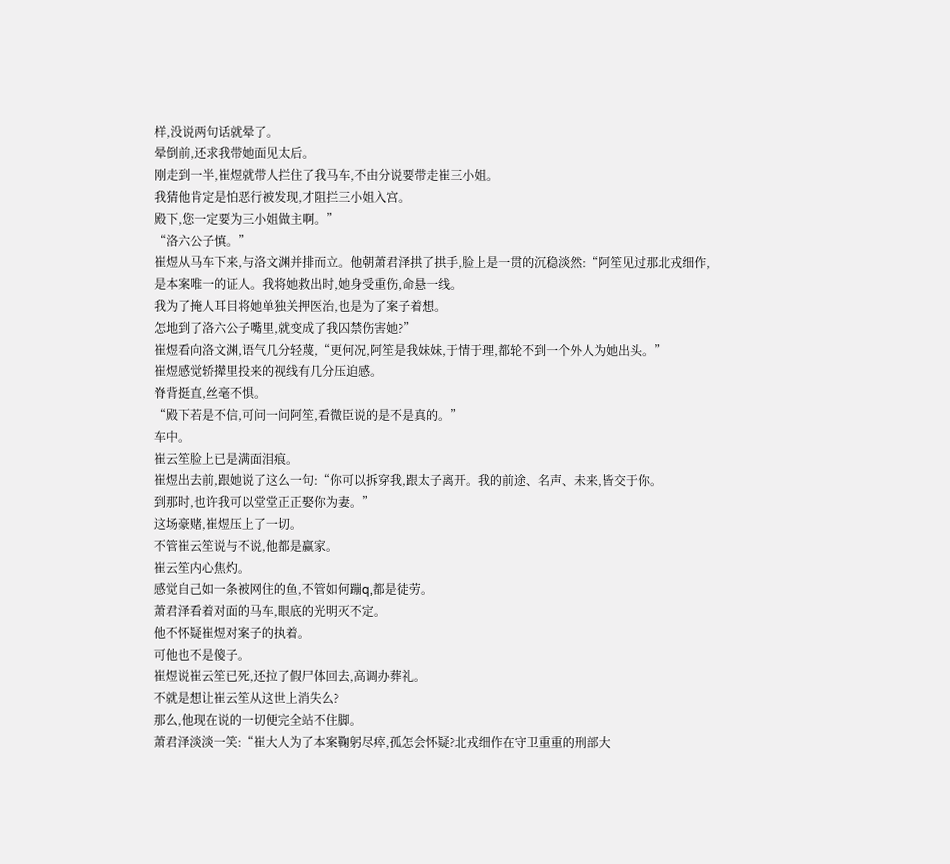样,没说两句话就晕了。
晕倒前,还求我带她面见太后。
刚走到一半,崔煜就带人拦住了我马车,不由分说要带走崔三小姐。
我猜他肯定是怕恶行被发现,才阻拦三小姐入宫。
殿下,您一定要为三小姐做主啊。”
“洛六公子慎。”
崔煜从马车下来,与洛文渊并排而立。他朝萧君泽拱了拱手,脸上是一贯的沉稳淡然:“阿笙见过那北戎细作,是本案唯一的证人。我将她救出时,她身受重伤,命悬一线。
我为了掩人耳目将她单独关押医治,也是为了案子着想。
怎地到了洛六公子嘴里,就变成了我囚禁伤害她?”
崔煜看向洛文渊,语气几分轻蔑,“更何况,阿笙是我妹妹,于情于理,都轮不到一个外人为她出头。”
崔煜感觉轿撵里投来的视线有几分压迫感。
脊背挺直,丝毫不惧。
“殿下若是不信,可问一问阿笙,看微臣说的是不是真的。”
车中。
崔云笙脸上已是满面泪痕。
崔煜出去前,跟她说了这么一句:“你可以拆穿我,跟太子离开。我的前途、名声、未来,皆交于你。
到那时,也许我可以堂堂正正娶你为妻。”
这场豪赌,崔煜压上了一切。
不管崔云笙说与不说,他都是赢家。
崔云笙内心焦灼。
感觉自己如一条被网住的鱼,不管如何蹦q,都是徒劳。
萧君泽看着对面的马车,眼底的光明灭不定。
他不怀疑崔煜对案子的执着。
可他也不是傻子。
崔煜说崔云笙已死,还拉了假尸体回去,高调办葬礼。
不就是想让崔云笙从这世上消失么?
那么,他现在说的一切便完全站不住脚。
萧君泽淡淡一笑:“崔大人为了本案鞠躬尽瘁,孤怎会怀疑?北戎细作在守卫重重的刑部大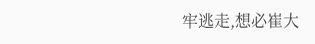牢逃走,想必崔大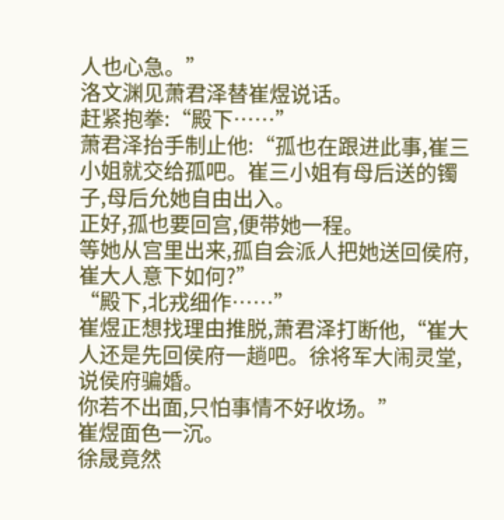人也心急。”
洛文渊见萧君泽替崔煜说话。
赶紧抱拳:“殿下……”
萧君泽抬手制止他:“孤也在跟进此事,崔三小姐就交给孤吧。崔三小姐有母后送的镯子,母后允她自由出入。
正好,孤也要回宫,便带她一程。
等她从宫里出来,孤自会派人把她送回侯府,崔大人意下如何?”
“殿下,北戎细作……”
崔煜正想找理由推脱,萧君泽打断他,“崔大人还是先回侯府一趟吧。徐将军大闹灵堂,说侯府骗婚。
你若不出面,只怕事情不好收场。”
崔煜面色一沉。
徐晟竟然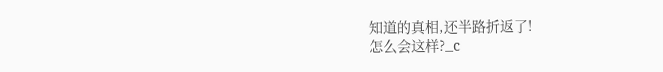知道的真相,还半路折返了!
怎么会这样?_c